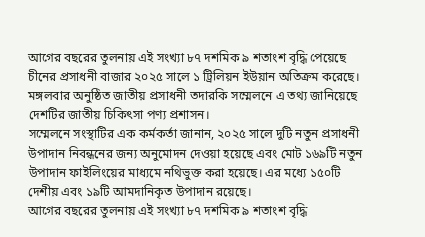আগের বছরের তুলনায় এই সংখ্যা ৮৭ দশমিক ৯ শতাংশ বৃদ্ধি পেয়েছে
চীনের প্রসাধনী বাজার ২০২৫ সালে ১ ট্রিলিয়ন ইউয়ান অতিক্রম করেছে। মঙ্গলবার অনুষ্ঠিত জাতীয় প্রসাধনী তদারকি সম্মেলনে এ তথ্য জানিয়েছে দেশটির জাতীয় চিকিৎসা পণ্য প্রশাসন।
সম্মেলনে সংস্থাটির এক কর্মকর্তা জানান, ২০২৫ সালে দুটি নতুন প্রসাধনী উপাদান নিবন্ধনের জন্য অনুমোদন দেওয়া হয়েছে এবং মোট ১৬৯টি নতুন উপাদান ফাইলিংয়ের মাধ্যমে নথিভুক্ত করা হয়েছে। এর মধ্যে ১৫০টি দেশীয় এবং ১৯টি আমদানিকৃত উপাদান রয়েছে।
আগের বছরের তুলনায় এই সংখ্যা ৮৭ দশমিক ৯ শতাংশ বৃদ্ধি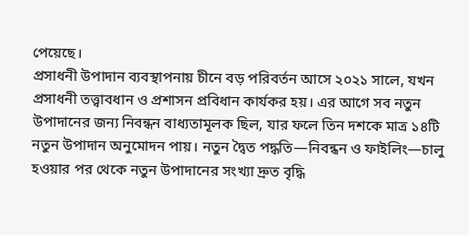পেয়েছে।
প্রসাধনী উপাদান ব্যবস্থাপনায় চীনে বড় পরিবর্তন আসে ২০২১ সালে, যখন প্রসাধনী তত্ত্বাবধান ও প্রশাসন প্রবিধান কার্যকর হয়। এর আগে সব নতুন উপাদানের জন্য নিবন্ধন বাধ্যতামূলক ছিল, যার ফলে তিন দশকে মাত্র ১৪টি নতুন উপাদান অনুমোদন পায়। নতুন দ্বৈত পদ্ধতি—নিবন্ধন ও ফাইলিং—চালু হওয়ার পর থেকে নতুন উপাদানের সংখ্যা দ্রুত বৃদ্ধি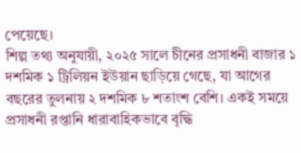পেয়েছে।
শিল্প তথ্য অনুযায়ী, ২০২৫ সালে চীনের প্রসাধনী বাজার ১ দশমিক ১ ট্রিলিয়ন ইউয়ান ছাড়িয়ে গেছে, যা আগের বছরের তুলনায় ২ দশমিক ৮ শতাংশ বেশি। একই সময়ে প্রসাধনী রপ্তানি ধারাবাহিকভাবে বৃদ্ধি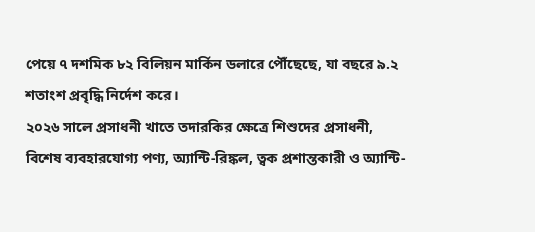পেয়ে ৭ দশমিক ৮২ বিলিয়ন মার্কিন ডলারে পৌঁছেছে, যা বছরে ৯.২ শতাংশ প্রবৃদ্ধি নির্দেশ করে।
২০২৬ সালে প্রসাধনী খাতে তদারকির ক্ষেত্রে শিশুদের প্রসাধনী, বিশেষ ব্যবহারযোগ্য পণ্য, অ্যান্টি-রিঙ্কল, ত্বক প্রশান্তকারী ও অ্যান্টি-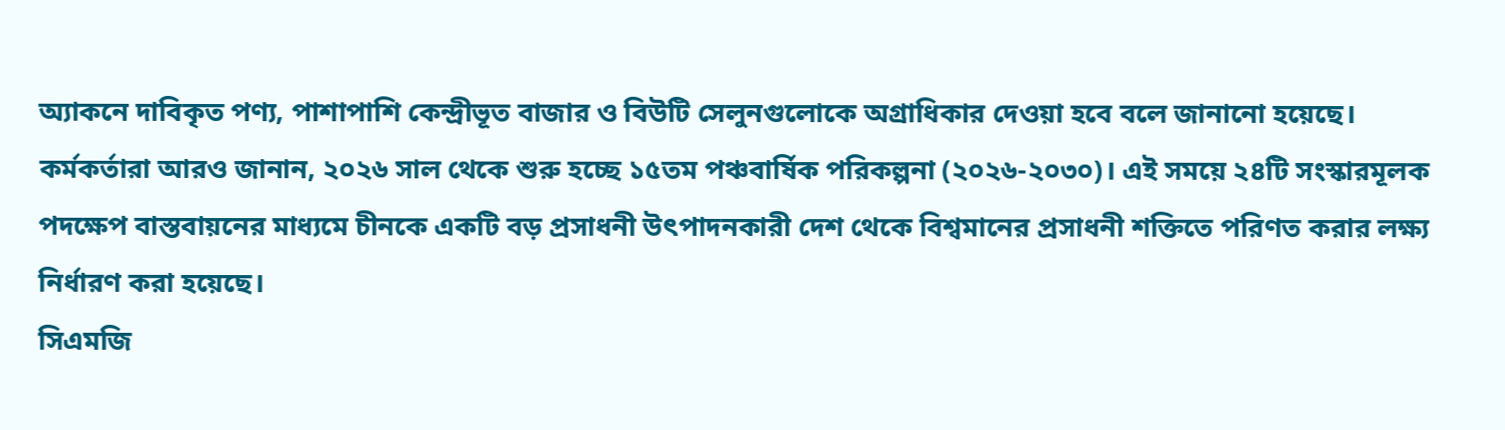অ্যাকনে দাবিকৃত পণ্য, পাশাপাশি কেন্দ্রীভূত বাজার ও বিউটি সেলুনগুলোকে অগ্রাধিকার দেওয়া হবে বলে জানানো হয়েছে।
কর্মকর্তারা আরও জানান, ২০২৬ সাল থেকে শুরু হচ্ছে ১৫তম পঞ্চবার্ষিক পরিকল্পনা (২০২৬-২০৩০)। এই সময়ে ২৪টি সংস্কারমূলক পদক্ষেপ বাস্তবায়নের মাধ্যমে চীনকে একটি বড় প্রসাধনী উৎপাদনকারী দেশ থেকে বিশ্বমানের প্রসাধনী শক্তিতে পরিণত করার লক্ষ্য নির্ধারণ করা হয়েছে।
সিএমজি